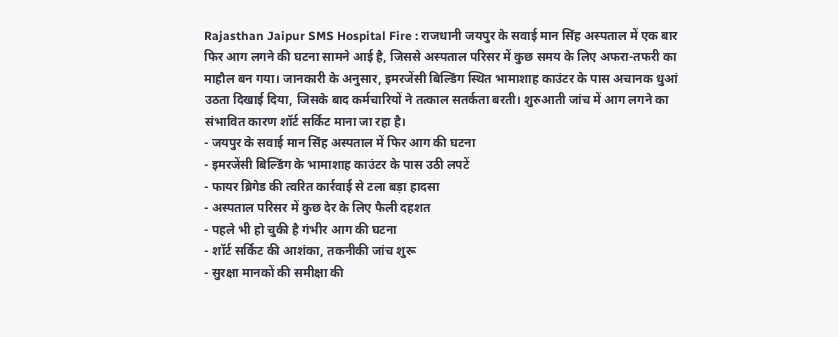Rajasthan Jaipur SMS Hospital Fire : राजधानी जयपुर के सवाई मान सिंह अस्पताल में एक बार फिर आग लगने की घटना सामने आई है, जिससे अस्पताल परिसर में कुछ समय के लिए अफरा-तफरी का माहौल बन गया। जानकारी के अनुसार, इमरजेंसी बिल्डिंग स्थित भामाशाह काउंटर के पास अचानक धुआं उठता दिखाई दिया, जिसके बाद कर्मचारियों ने तत्काल सतर्कता बरती। शुरुआती जांच में आग लगने का संभावित कारण शॉर्ट सर्किट माना जा रहा है।
- जयपुर के सवाई मान सिंह अस्पताल में फिर आग की घटना
- इमरजेंसी बिल्डिंग के भामाशाह काउंटर के पास उठी लपटें
- फायर ब्रिगेड की त्वरित कार्रवाई से टला बड़ा हादसा
- अस्पताल परिसर में कुछ देर के लिए फैली दहशत
- पहले भी हो चुकी है गंभीर आग की घटना
- शॉर्ट सर्किट की आशंका, तकनीकी जांच शुरू
- सुरक्षा मानकों की समीक्षा की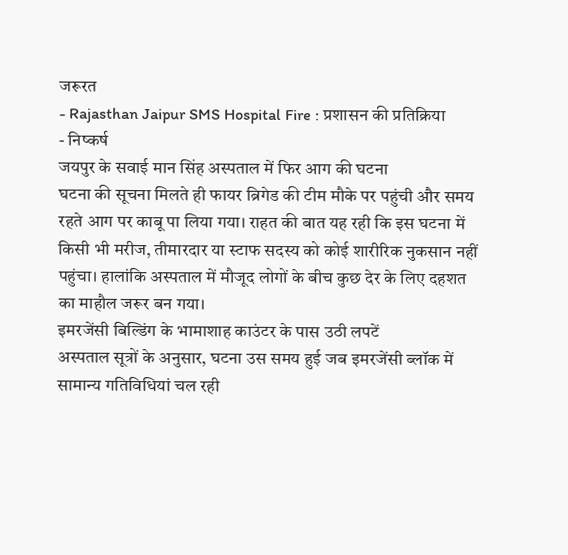जरूरत
- Rajasthan Jaipur SMS Hospital Fire : प्रशासन की प्रतिक्रिया
- निष्कर्ष
जयपुर के सवाई मान सिंह अस्पताल में फिर आग की घटना
घटना की सूचना मिलते ही फायर ब्रिगेड की टीम मौके पर पहुंची और समय रहते आग पर काबू पा लिया गया। राहत की बात यह रही कि इस घटना में किसी भी मरीज, तीमारदार या स्टाफ सदस्य को कोई शारीरिक नुकसान नहीं पहुंचा। हालांकि अस्पताल में मौजूद लोगों के बीच कुछ देर के लिए दहशत का माहौल जरूर बन गया।
इमरजेंसी बिल्डिंग के भामाशाह काउंटर के पास उठी लपटें
अस्पताल सूत्रों के अनुसार, घटना उस समय हुई जब इमरजेंसी ब्लॉक में सामान्य गतिविधियां चल रही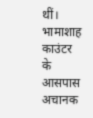थीं। भामाशाह काउंटर के आसपास अचानक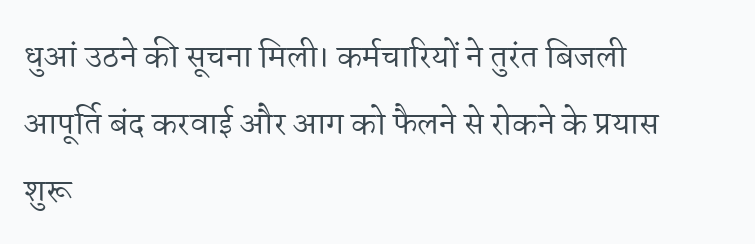धुआं उठने की सूचना मिली। कर्मचारियों ने तुरंत बिजली आपूर्ति बंद करवाई और आग को फैलने से रोकने के प्रयास शुरू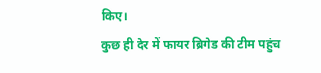किए।
कुछ ही देर में फायर ब्रिगेड की टीम पहुंच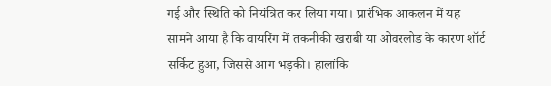गई और स्थिति को नियंत्रित कर लिया गया। प्रारंभिक आकलन में यह सामने आया है कि वायरिंग में तकनीकी खराबी या ओवरलोड के कारण शॉर्ट सर्किट हुआ, जिससे आग भड़की। हालांकि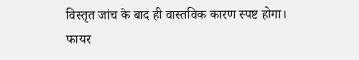विस्तृत जांच के बाद ही वास्तविक कारण स्पष्ट होगा।
फायर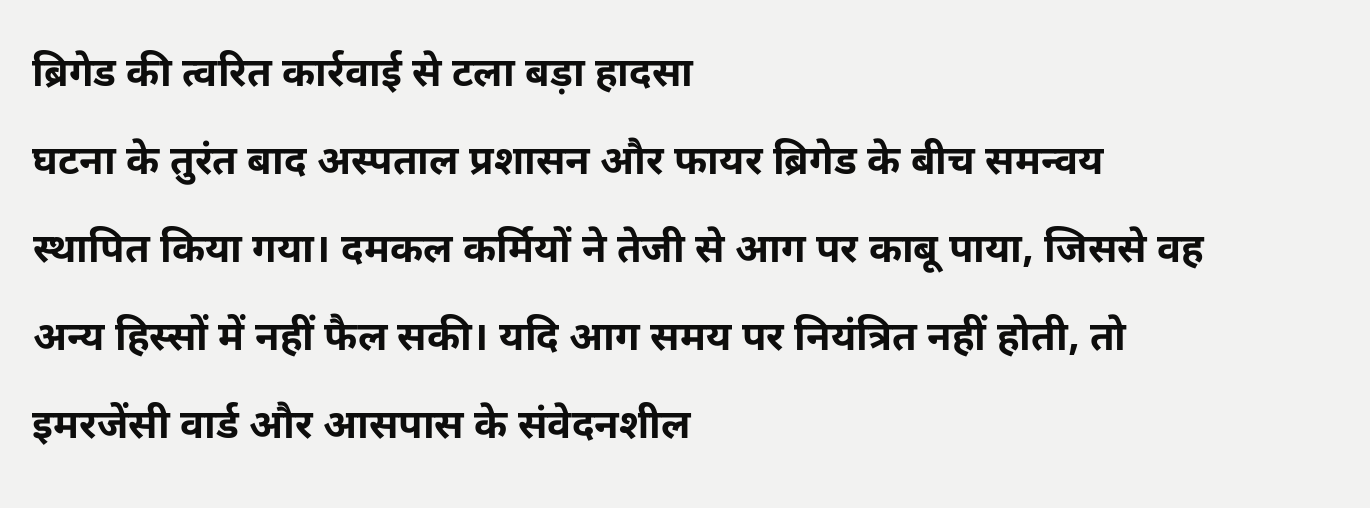ब्रिगेड की त्वरित कार्रवाई से टला बड़ा हादसा
घटना के तुरंत बाद अस्पताल प्रशासन और फायर ब्रिगेड के बीच समन्वय स्थापित किया गया। दमकल कर्मियों ने तेजी से आग पर काबू पाया, जिससे वह अन्य हिस्सों में नहीं फैल सकी। यदि आग समय पर नियंत्रित नहीं होती, तो इमरजेंसी वार्ड और आसपास के संवेदनशील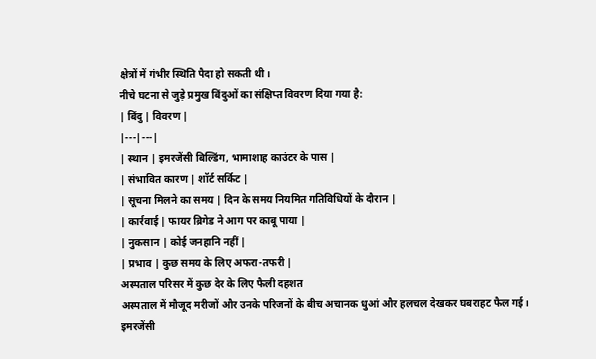क्षेत्रों में गंभीर स्थिति पैदा हो सकती थी।
नीचे घटना से जुड़े प्रमुख बिंदुओं का संक्षिप्त विवरण दिया गया है:
| बिंदु | विवरण |
|---|---|
| स्थान | इमरजेंसी बिल्डिंग, भामाशाह काउंटर के पास |
| संभावित कारण | शॉर्ट सर्किट |
| सूचना मिलने का समय | दिन के समय नियमित गतिविधियों के दौरान |
| कार्रवाई | फायर ब्रिगेड ने आग पर काबू पाया |
| नुकसान | कोई जनहानि नहीं |
| प्रभाव | कुछ समय के लिए अफरा-तफरी |
अस्पताल परिसर में कुछ देर के लिए फैली दहशत
अस्पताल में मौजूद मरीजों और उनके परिजनों के बीच अचानक धुआं और हलचल देखकर घबराहट फैल गई। इमरजेंसी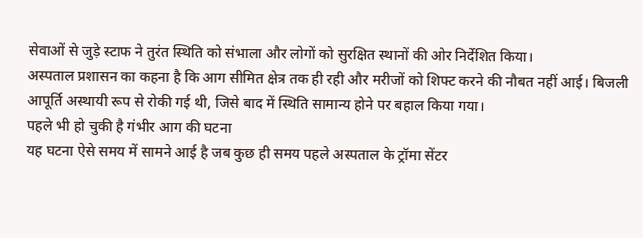सेवाओं से जुड़े स्टाफ ने तुरंत स्थिति को संभाला और लोगों को सुरक्षित स्थानों की ओर निर्देशित किया।
अस्पताल प्रशासन का कहना है कि आग सीमित क्षेत्र तक ही रही और मरीजों को शिफ्ट करने की नौबत नहीं आई। बिजली आपूर्ति अस्थायी रूप से रोकी गई थी, जिसे बाद में स्थिति सामान्य होने पर बहाल किया गया।
पहले भी हो चुकी है गंभीर आग की घटना
यह घटना ऐसे समय में सामने आई है जब कुछ ही समय पहले अस्पताल के ट्रॉमा सेंटर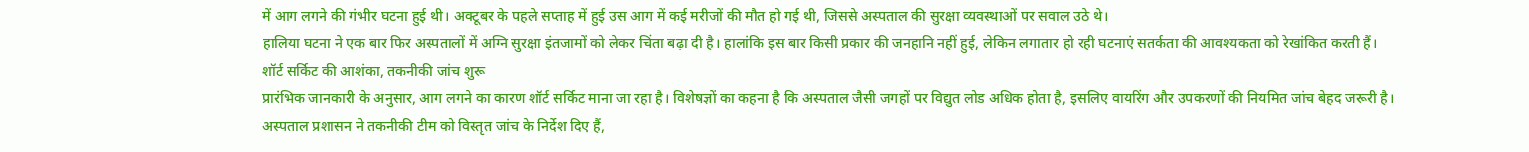में आग लगने की गंभीर घटना हुई थी। अक्टूबर के पहले सप्ताह में हुई उस आग में कई मरीजों की मौत हो गई थी, जिससे अस्पताल की सुरक्षा व्यवस्थाओं पर सवाल उठे थे।
हालिया घटना ने एक बार फिर अस्पतालों में अग्नि सुरक्षा इंतजामों को लेकर चिंता बढ़ा दी है। हालांकि इस बार किसी प्रकार की जनहानि नहीं हुई, लेकिन लगातार हो रही घटनाएं सतर्कता की आवश्यकता को रेखांकित करती हैं।
शॉर्ट सर्किट की आशंका, तकनीकी जांच शुरू
प्रारंभिक जानकारी के अनुसार, आग लगने का कारण शॉर्ट सर्किट माना जा रहा है। विशेषज्ञों का कहना है कि अस्पताल जैसी जगहों पर विद्युत लोड अधिक होता है, इसलिए वायरिंग और उपकरणों की नियमित जांच बेहद जरूरी है।
अस्पताल प्रशासन ने तकनीकी टीम को विस्तृत जांच के निर्देश दिए हैं,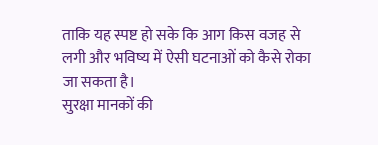ताकि यह स्पष्ट हो सके कि आग किस वजह से लगी और भविष्य में ऐसी घटनाओं को कैसे रोका जा सकता है।
सुरक्षा मानकों की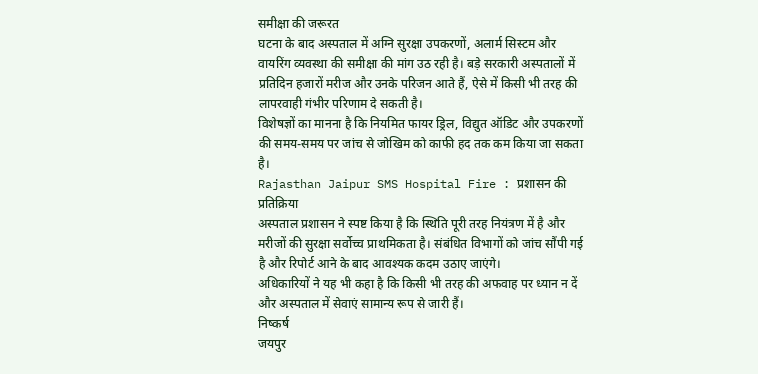समीक्षा की जरूरत
घटना के बाद अस्पताल में अग्नि सुरक्षा उपकरणों, अलार्म सिस्टम और वायरिंग व्यवस्था की समीक्षा की मांग उठ रही है। बड़े सरकारी अस्पतालों में प्रतिदिन हजारों मरीज और उनके परिजन आते हैं, ऐसे में किसी भी तरह की लापरवाही गंभीर परिणाम दे सकती है।
विशेषज्ञों का मानना है कि नियमित फायर ड्रिल, विद्युत ऑडिट और उपकरणों की समय-समय पर जांच से जोखिम को काफी हद तक कम किया जा सकता है।
Rajasthan Jaipur SMS Hospital Fire : प्रशासन की प्रतिक्रिया
अस्पताल प्रशासन ने स्पष्ट किया है कि स्थिति पूरी तरह नियंत्रण में है और मरीजों की सुरक्षा सर्वोच्च प्राथमिकता है। संबंधित विभागों को जांच सौंपी गई है और रिपोर्ट आने के बाद आवश्यक कदम उठाए जाएंगे।
अधिकारियों ने यह भी कहा है कि किसी भी तरह की अफवाह पर ध्यान न दें और अस्पताल में सेवाएं सामान्य रूप से जारी हैं।
निष्कर्ष
जयपुर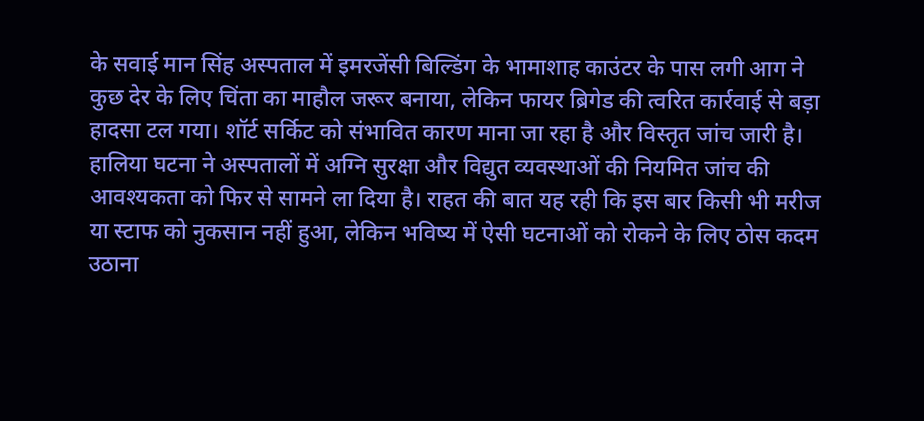के सवाई मान सिंह अस्पताल में इमरजेंसी बिल्डिंग के भामाशाह काउंटर के पास लगी आग ने कुछ देर के लिए चिंता का माहौल जरूर बनाया, लेकिन फायर ब्रिगेड की त्वरित कार्रवाई से बड़ा हादसा टल गया। शॉर्ट सर्किट को संभावित कारण माना जा रहा है और विस्तृत जांच जारी है।
हालिया घटना ने अस्पतालों में अग्नि सुरक्षा और विद्युत व्यवस्थाओं की नियमित जांच की आवश्यकता को फिर से सामने ला दिया है। राहत की बात यह रही कि इस बार किसी भी मरीज या स्टाफ को नुकसान नहीं हुआ, लेकिन भविष्य में ऐसी घटनाओं को रोकने के लिए ठोस कदम उठाना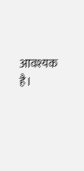आवश्यक है।